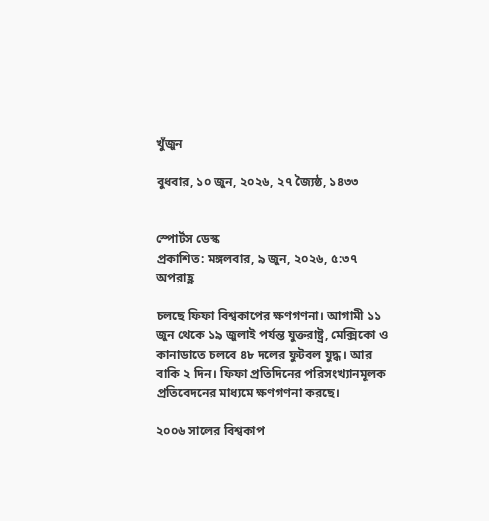খুঁজুন

বুধবার, ১০ জুন, ২০২৬, ২৭ জ্যৈষ্ঠ, ১৪৩৩


স্পোর্টস ডেস্ক
প্রকাশিত: মঙ্গলবার, ৯ জুন, ২০২৬, ৫:৩৭ অপরাহ্ণ

চলছে ফিফা বিশ্বকাপের ক্ষণগণনা। আগামী ১১ জুন থেকে ১৯ জুলাই পর্যন্ত যুক্তরাষ্ট্র, মেক্সিকো ও কানাডাতে চলবে ৪৮ দলের ফুটবল যুদ্ধ। আর বাকি ২ দিন। ফিফা প্রতিদিনের পরিসংখ্যানমূলক প্রতিবেদনের মাধ্যমে ক্ষণগণনা করছে।

২০০৬ সালের বিশ্বকাপ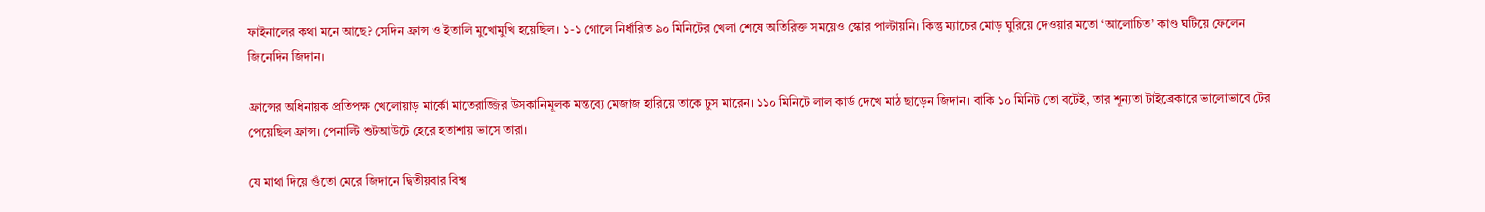ফাইনালের কথা মনে আছে? সেদিন ফ্রান্স ও ইতালি মুখোমুখি হয়েছিল। ১-১ গোলে নির্ধারিত ৯০ মিনিটের খেলা শেষে অতিরিক্ত সময়েও স্কোর পাল্টায়নি। কিন্তু ম্যাচের মোড় ঘুরিয়ে দেওয়ার মতো ‘আলোচিত’ কাণ্ড ঘটিয়ে ফেলেন জিনেদিন জিদান।

ফ্রান্সের অধিনায়ক প্রতিপক্ষ খেলোয়াড় মার্কো মাতেরাজ্জির উসকানিমূলক মন্তব্যে মেজাজ হারিয়ে তাকে ঢুস মারেন। ১১০ মিনিটে লাল কার্ড দেখে মাঠ ছাড়েন জিদান। বাকি ১০ মিনিট তো বটেই, তার শূন্যতা টাইব্রেকারে ভালোভাবে টের পেয়েছিল ফ্রান্স। পেনাল্টি শুটআউটে হেরে হতাশায় ভাসে তারা।

যে মাথা দিয়ে গুঁতো মেরে জিদানে দ্বিতীয়বার বিশ্ব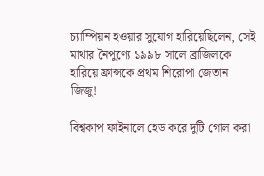চ্যাম্পিয়ন হওয়ার সুযোগ হারিয়েছিলেন, সেই মাথার নৈপুণ্যে ১৯৯৮ সালে ব্রাজিলকে হারিয়ে ফ্রান্সকে প্রথম শিরোপা জেতান জিজু!

বিশ্বকাপ ফাইনালে হেড করে দুটি গোল করা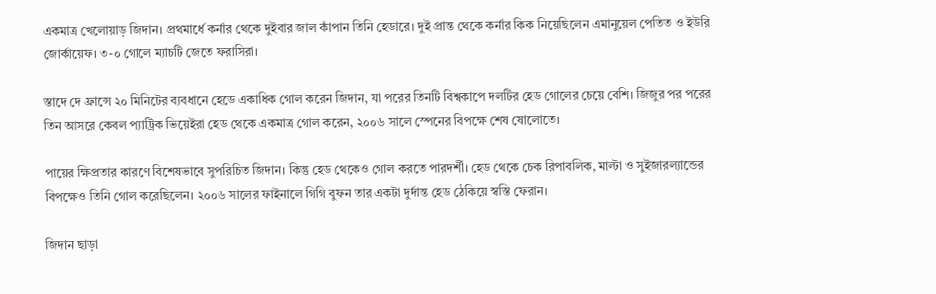একমাত্র খেলোয়াড় জিদান। প্রথমার্ধে কর্নার থেকে দুইবার জাল কাঁপান তিনি হেডারে। দুই প্রান্ত থেকে কর্নার কিক নিয়েছিলেন এমানুয়েল পেতিত ও ইউরি জোর্কায়েফ। ৩-০ গোলে ম্যাচটি জেতে ফরাসিরা।

স্তাদে দে ফ্রান্সে ২০ মিনিটের ব্যবধানে হেডে একাধিক গোল করেন জিদান, যা পরের তিনটি বিশ্বকাপে দলটির হেড গোলের চেয়ে বেশি। জিজুর পর পরের তিন আসরে কেবল প্যাট্রিক ভিয়েইরা হেড থেকে একমাত্র গোল করেন, ২০০৬ সালে স্পেনের বিপক্ষে শেষ ষোলোতে।

পায়ের ক্ষিপ্রতার কারণে বিশেষভাবে সুপরিচিত জিদান। কিন্তু হেড থেকেও গোল করতে পারদর্শী। হেড থেকে চেক রিপাবলিক, মাল্টা ও সুইজারল্যান্ডের বিপক্ষেও তিনি গোল করেছিলেন। ২০০৬ সালের ফাইনালে গিগি বুফন তার একটা দুর্দান্ত হেড ঠেকিয়ে স্বস্তি ফেরান।

জিদান ছাড়া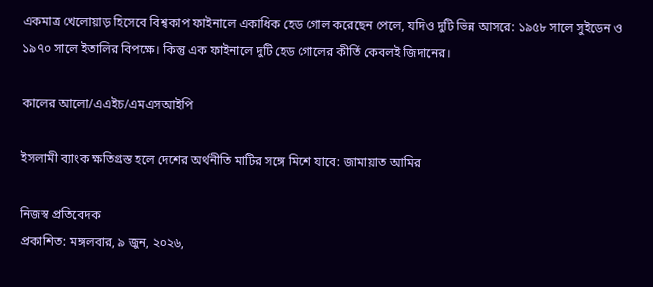একমাত্র খেলোয়াড় হিসেবে বিশ্বকাপ ফাইনালে একাধিক হেড গোল করেছেন পেলে, যদিও দুটি ভিন্ন আসরে: ১৯৫৮ সালে সুইডেন ও ১৯৭০ সালে ইতালির বিপক্ষে। কিন্তু এক ফাইনালে দুটি হেড গোলের কীর্তি কেবলই জিদানের।

কালের আলো/এএইচ/এমএসআইপি

ইসলামী ব্যাংক ক্ষতিগ্রস্ত হলে দেশের অর্থনীতি মাটির সঙ্গে মিশে যাবে: জামায়াত আমির

নিজস্ব প্রতিবেদক
প্রকাশিত: মঙ্গলবার, ৯ জুন, ২০২৬,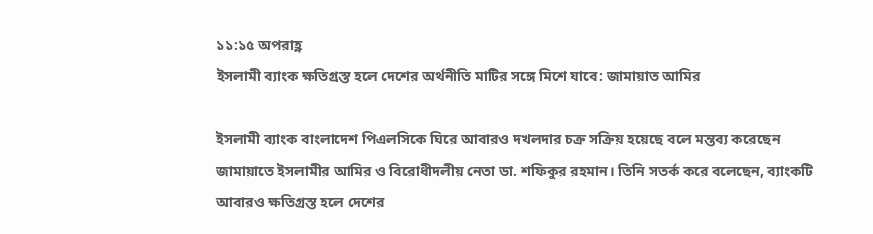১১:১৫ অপরাহ্ণ
ইসলামী ব্যাংক ক্ষতিগ্রস্ত হলে দেশের অর্থনীতি মাটির সঙ্গে মিশে যাবে: জামায়াত আমির

ইসলামী ব্যাংক বাংলাদেশ পিএলসিকে ঘিরে আবারও দখলদার চক্র সক্রিয় হয়েছে বলে মন্তব্য করেছেন জামায়াতে ইসলামীর আমির ও বিরোধীদলীয় নেতা ডা. শফিকুর রহমান। তিনি সতর্ক করে বলেছেন, ব্যাংকটি আবারও ক্ষতিগ্রস্ত হলে দেশের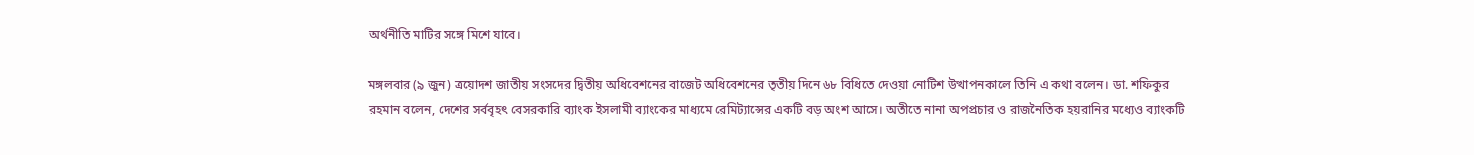অর্থনীতি মাটির সঙ্গে মিশে যাবে।

মঙ্গলবার (৯ জুন) ত্রয়োদশ জাতীয় সংসদের দ্বিতীয় অধিবেশনের বাজেট অধিবেশনের তৃতীয় দিনে ৬৮ বিধিতে দেওয়া নোটিশ উত্থাপনকালে তিনি এ কথা বলেন। ডা. শফিকুর রহমান বলেন, দেশের সর্ববৃহৎ বেসরকারি ব্যাংক ইসলামী ব্যাংকের মাধ্যমে রেমিট্যান্সের একটি বড় অংশ আসে। অতীতে নানা অপপ্রচার ও রাজনৈতিক হয়রানির মধ্যেও ব্যাংকটি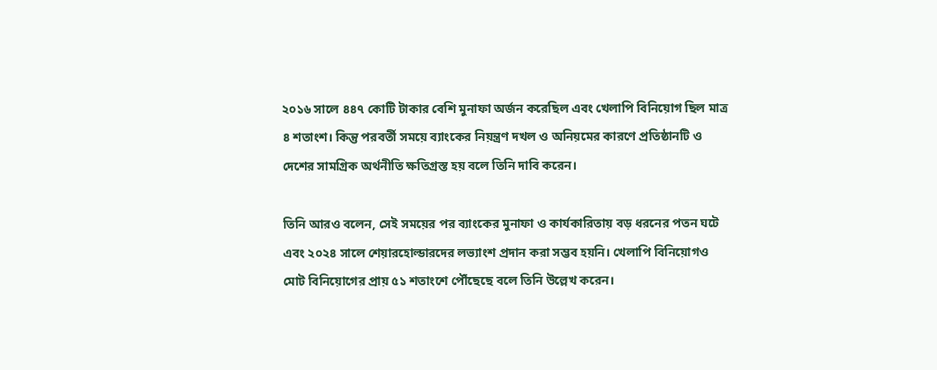২০১৬ সালে ৪৪৭ কোটি টাকার বেশি মুনাফা অর্জন করেছিল এবং খেলাপি বিনিয়োগ ছিল মাত্র ৪ শতাংশ। কিন্তু পরবর্তী সময়ে ব্যাংকের নিয়ন্ত্রণ দখল ও অনিয়মের কারণে প্রতিষ্ঠানটি ও দেশের সামগ্রিক অর্থনীতি ক্ষতিগ্রস্ত হয় বলে তিনি দাবি করেন।

তিনি আরও বলেন, সেই সময়ের পর ব্যাংকের মুনাফা ও কার্যকারিতায় বড় ধরনের পতন ঘটে এবং ২০২৪ সালে শেয়ারহোল্ডারদের লভ্যাংশ প্রদান করা সম্ভব হয়নি। খেলাপি বিনিয়োগও মোট বিনিয়োগের প্রায় ৫১ শতাংশে পৌঁছেছে বলে তিনি উল্লেখ করেন।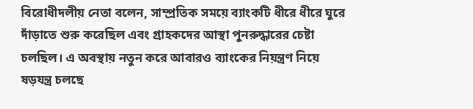বিরোধীদলীয় নেতা বলেন, সাম্প্রতিক সময়ে ব্যাংকটি ধীরে ধীরে ঘুরে দাঁড়াতে শুরু করেছিল এবং গ্রাহকদের আস্থা পুনরুদ্ধারের চেষ্টা চলছিল। এ অবস্থায় নতুন করে আবারও ব্যাংকের নিয়ন্ত্রণ নিয়ে ষড়যন্ত্র চলছে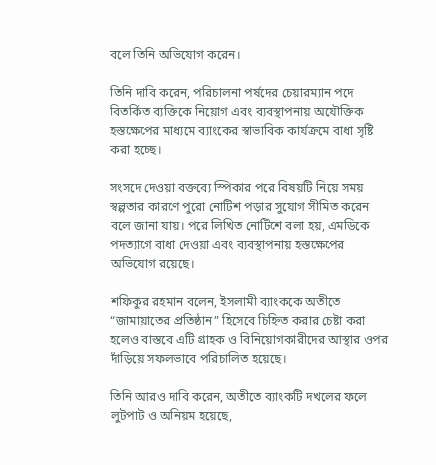বলে তিনি অভিযোগ করেন।

তিনি দাবি করেন, পরিচালনা পর্ষদের চেয়ারম্যান পদে বিতর্কিত ব্যক্তিকে নিয়োগ এবং ব্যবস্থাপনায় অযৌক্তিক হস্তক্ষেপের মাধ্যমে ব্যাংকের স্বাভাবিক কার্যক্রমে বাধা সৃষ্টি করা হচ্ছে।

সংসদে দেওয়া বক্তব্যে স্পিকার পরে বিষয়টি নিয়ে সময় স্বল্পতার কারণে পুরো নোটিশ পড়ার সুযোগ সীমিত করেন বলে জানা যায়। পরে লিখিত নোটিশে বলা হয়, এমডিকে পদত্যাগে বাধা দেওয়া এবং ব্যবস্থাপনায় হস্তক্ষেপের অভিযোগ রয়েছে।

শফিকুর রহমান বলেন, ইসলামী ব্যাংককে অতীতে “জামায়াতের প্রতিষ্ঠান” হিসেবে চিহ্নিত করার চেষ্টা করা হলেও বাস্তবে এটি গ্রাহক ও বিনিয়োগকারীদের আস্থার ওপর দাঁড়িয়ে সফলভাবে পরিচালিত হয়েছে।

তিনি আরও দাবি করেন, অতীতে ব্যাংকটি দখলের ফলে লুটপাট ও অনিয়ম হয়েছে,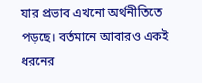যার প্রভাব এখনো অর্থনীতিতে পড়ছে। বর্তমানে আবারও একই ধরনের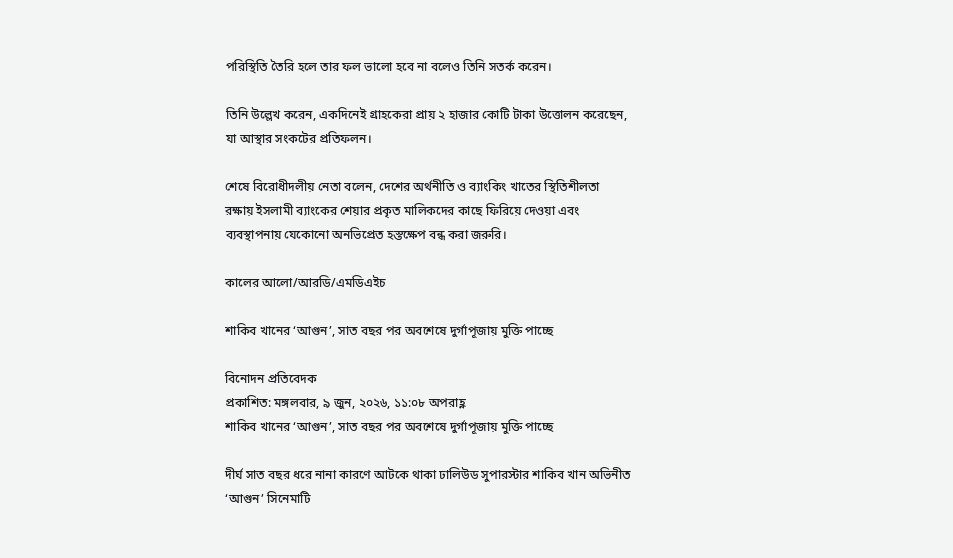পরিস্থিতি তৈরি হলে তার ফল ভালো হবে না বলেও তিনি সতর্ক করেন।

তিনি উল্লেখ করেন, একদিনেই গ্রাহকেরা প্রায় ২ হাজার কোটি টাকা উত্তোলন করেছেন, যা আস্থার সংকটের প্রতিফলন।

শেষে বিরোধীদলীয় নেতা বলেন, দেশের অর্থনীতি ও ব্যাংকিং খাতের স্থিতিশীলতা রক্ষায় ইসলামী ব্যাংকের শেয়ার প্রকৃত মালিকদের কাছে ফিরিয়ে দেওয়া এবং ব্যবস্থাপনায় যেকোনো অনভিপ্রেত হস্তক্ষেপ বন্ধ করা জরুরি।

কালের আলো/আরডি/এমডিএইচ

শাকিব খানের ‘আগুন’, সাত বছর পর অবশেষে দুর্গাপূজায় মুক্তি পাচ্ছে

বিনোদন প্রতিবেদক
প্রকাশিত: মঙ্গলবার, ৯ জুন, ২০২৬, ১১:০৮ অপরাহ্ণ
শাকিব খানের ‘আগুন’, সাত বছর পর অবশেষে দুর্গাপূজায় মুক্তি পাচ্ছে

দীর্ঘ সাত বছর ধরে নানা কারণে আটকে থাকা ঢালিউড সুপারস্টার শাকিব খান অভিনীত ‘আগুন’ সিনেমাটি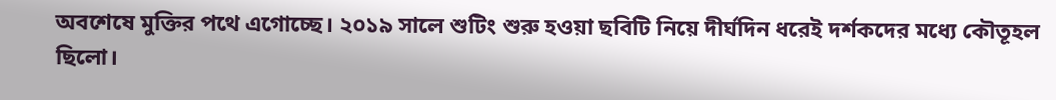অবশেষে মুক্তির পথে এগোচ্ছে। ২০১৯ সালে শুটিং শুরু হওয়া ছবিটি নিয়ে দীর্ঘদিন ধরেই দর্শকদের মধ্যে কৌতূহল ছিলো।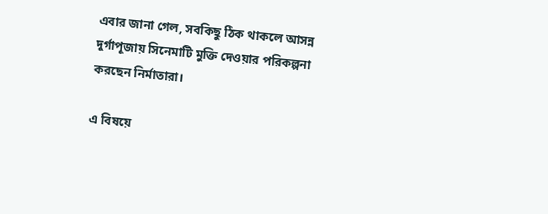এবার জানা গেল, সবকিছু ঠিক থাকলে আসন্ন দুর্গাপূজায় সিনেমাটি মুক্তি দেওয়ার পরিকল্পনা করছেন নির্মাতারা।

এ বিষয়ে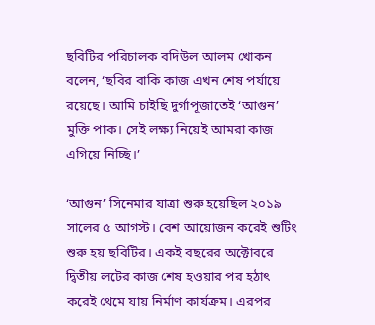ছবিটির পরিচালক বদিউল আলম খোকন বলেন, ‘ছবির বাকি কাজ এখন শেষ পর্যায়ে রয়েছে। আমি চাইছি দুর্গাপূজাতেই ‘আগুন’ মুক্তি পাক। সেই লক্ষ্য নিয়েই আমরা কাজ এগিয়ে নিচ্ছি।’

‘আগুন’ সিনেমার যাত্রা শুরু হয়েছিল ২০১৯ সালের ৫ আগস্ট। বেশ আয়োজন করেই শুটিং শুরু হয় ছবিটির। একই বছরের অক্টোবরে দ্বিতীয় লটের কাজ শেষ হওয়ার পর হঠাৎ করেই থেমে যায় নির্মাণ কার্যক্রম। এরপর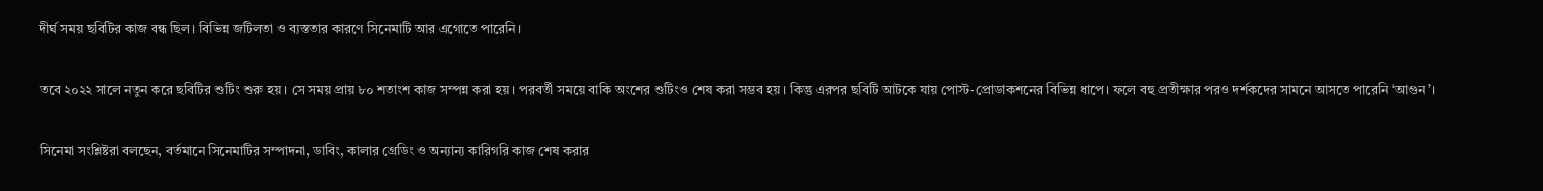দীর্ঘ সময় ছবিটির কাজ বন্ধ ছিল। বিভিন্ন জটিলতা ও ব্যস্ততার কারণে সিনেমাটি আর এগোতে পারেনি।

তবে ২০২২ সালে নতুন করে ছবিটির শুটিং শুরু হয়। সে সময় প্রায় ৮০ শতাংশ কাজ সম্পন্ন করা হয়। পরবর্তী সময়ে বাকি অংশের শুটিংও শেষ করা সম্ভব হয়। কিন্তু এরপর ছবিটি আটকে যায় পোস্ট-প্রোডাকশনের বিভিন্ন ধাপে। ফলে বহু প্রতীক্ষার পরও দর্শকদের সামনে আসতে পারেনি ‘আগুন’।

সিনেমা সংশ্লিষ্টরা বলছেন, বর্তমানে সিনেমাটির সম্পাদনা, ডাবিং, কালার গ্রেডিং ও অন্যান্য কারিগরি কাজ শেষ করার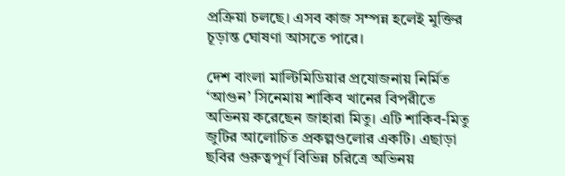প্রক্রিয়া চলছে। এসব কাজ সম্পন্ন হলেই মুক্তির চূড়ান্ত ঘোষণা আসতে পারে।

দেশ বাংলা মাল্টিমিডিয়ার প্রযোজনায় নির্মিত ‘আগুন’ সিনেমায় শাকিব খানের বিপরীতে অভিনয় করেছেন জাহারা মিতু। এটি শাকিব-মিতু জুটির আলোচিত প্রকল্পগুলোর একটি। এছাড়া ছবির গুরুত্বপূর্ণ বিভিন্ন চরিত্রে অভিনয়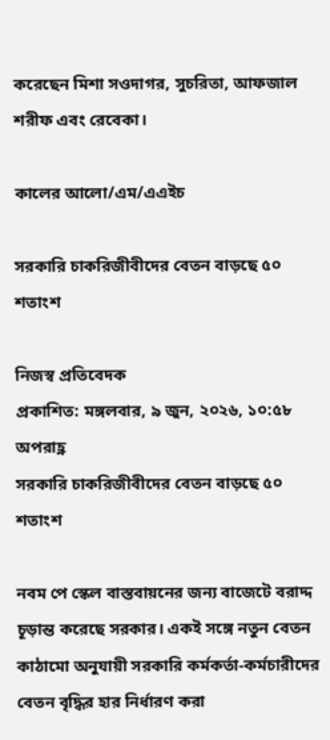করেছেন মিশা সওদাগর, সুচরিতা, আফজাল শরীফ এবং রেবেকা।

কালের আলো/এম/এএইচ

সরকারি চাকরিজীবীদের বেতন বাড়ছে ৫০ শতাংশ

নিজস্ব প্রতিবেদক
প্রকাশিত: মঙ্গলবার, ৯ জুন, ২০২৬, ১০:৫৮ অপরাহ্ণ
সরকারি চাকরিজীবীদের বেতন বাড়ছে ৫০ শতাংশ

নবম পে স্কেল বাস্তবায়নের জন্য বাজেটে বরাদ্দ চূড়ান্ত করেছে সরকার। একই সঙ্গে নতুন বেতন কাঠামো অনুযায়ী সরকারি কর্মকর্তা-কর্মচারীদের বেতন বৃদ্ধির হার নির্ধারণ করা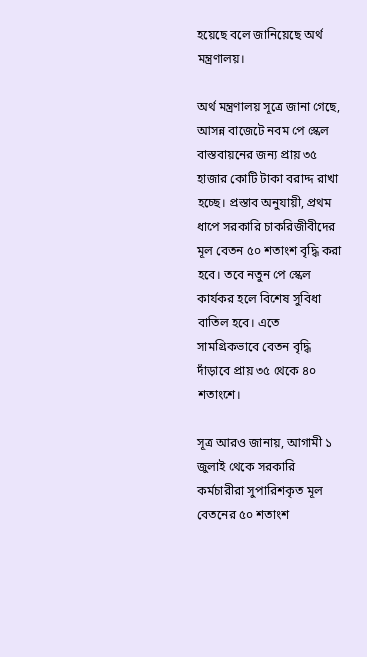হয়েছে বলে জানিয়েছে অর্থ মন্ত্রণালয়।

অর্থ মন্ত্রণালয় সূত্রে জানা গেছে, আসন্ন বাজেটে নবম পে স্কেল বাস্তবায়নের জন্য প্রায় ৩৫ হাজার কোটি টাকা বরাদ্দ রাখা হচ্ছে। প্রস্তাব অনুযায়ী, প্রথম ধাপে সরকারি চাকরিজীবীদের মূল বেতন ৫০ শতাংশ বৃদ্ধি করা হবে। তবে নতুন পে স্কেল কার্যকর হলে বিশেষ সুবিধা বাতিল হবে। এতে সামগ্রিকভাবে বেতন বৃদ্ধি দাঁড়াবে প্রায় ৩৫ থেকে ৪০ শতাংশে।

সূত্র আরও জানায়, আগামী ১ জুলাই থেকে সরকারি কর্মচারীরা সুপারিশকৃত মূল বেতনের ৫০ শতাংশ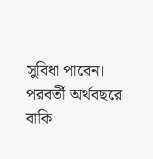সুবিধা পাবেন। পরবর্তী অর্থবছরে বাকি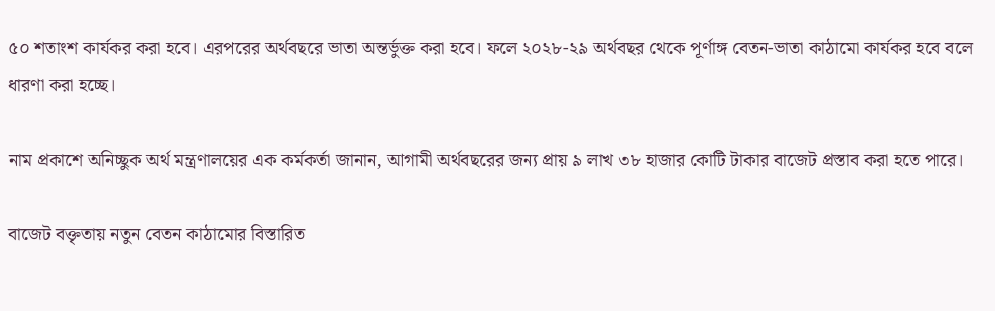৫০ শতাংশ কার্যকর করা হবে। এরপরের অর্থবছরে ভাতা অন্তর্ভুক্ত করা হবে। ফলে ২০২৮-২৯ অর্থবছর থেকে পূর্ণাঙ্গ বেতন-ভাতা কাঠামো কার্যকর হবে বলে ধারণা করা হচ্ছে।

নাম প্রকাশে অনিচ্ছুক অর্থ মন্ত্রণালয়ের এক কর্মকর্তা জানান, আগামী অর্থবছরের জন্য প্রায় ৯ লাখ ৩৮ হাজার কোটি টাকার বাজেট প্রস্তাব করা হতে পারে।

বাজেট বক্তৃতায় নতুন বেতন কাঠামোর বিস্তারিত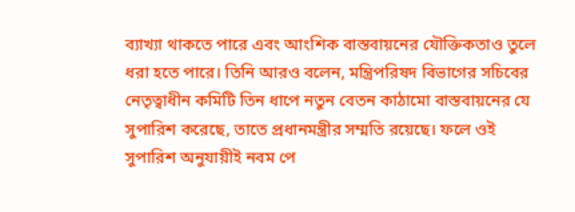ব্যাখ্যা থাকতে পারে এবং আংশিক বাস্তবায়নের যৌক্তিকতাও তুলে ধরা হতে পারে। তিনি আরও বলেন, মন্ত্রিপরিষদ বিভাগের সচিবের নেতৃত্বাধীন কমিটি তিন ধাপে নতুন বেতন কাঠামো বাস্তবায়নের যে সুপারিশ করেছে, তাতে প্রধানমন্ত্রীর সম্মতি রয়েছে। ফলে ওই সুপারিশ অনুযায়ীই নবম পে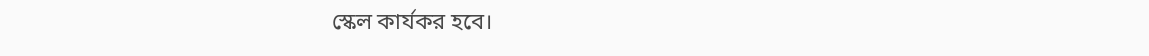স্কেল কার্যকর হবে।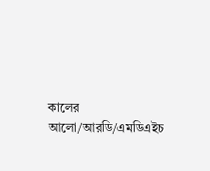কালের আলো/আরডি/এমডিএইচ